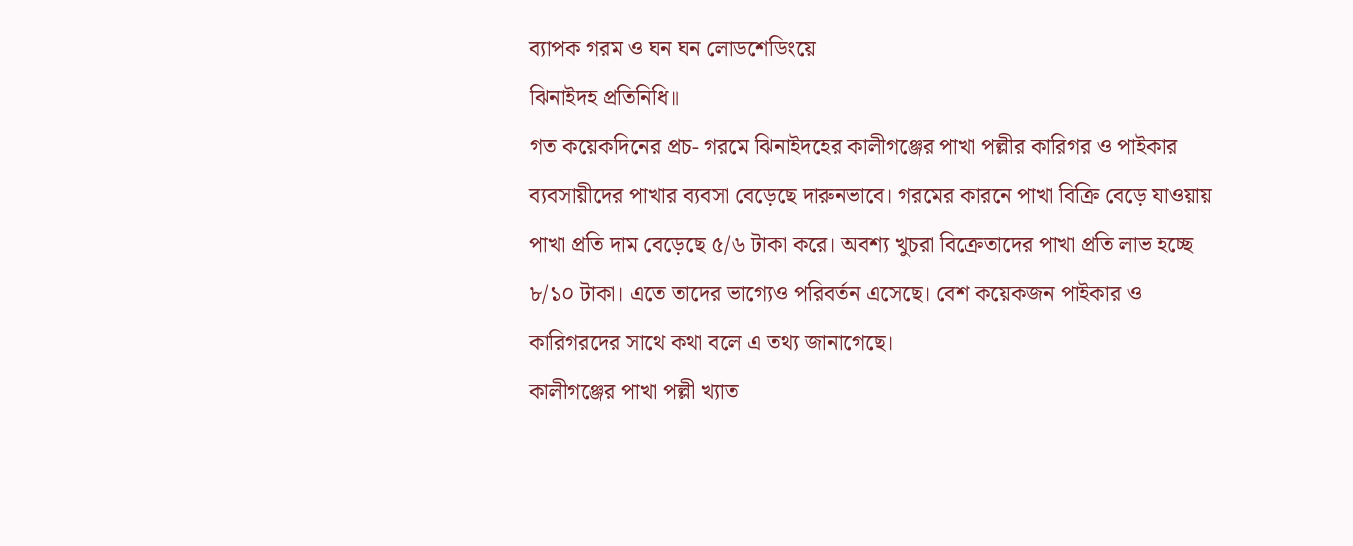ব্যাপক গরম ও ঘন ঘন লোডশেডিংয়ে
ঝিনাইদহ প্রতিনিধি॥
গত কয়েকদিনের প্রচ- গরমে ঝিনাইদহের কালীগঞ্জের পাখা পল্লীর কারিগর ও পাইকার ব্যবসায়ীদের পাখার ব্যবসা বেড়েছে দারুনভাবে। গরমের কারনে পাখা বিক্রি বেড়ে যাওয়ায় পাখা প্রতি দাম বেড়েছে ৫/৬ টাকা করে। অবশ্য খুচরা বিক্রেতাদের পাখা প্রতি লাভ হচ্ছে ৮/১০ টাকা। এতে তাদের ভাগ্যেও পরিবর্তন এসেছে। বেশ কয়েকজন পাইকার ও কারিগরদের সাথে কথা বলে এ তথ্য জানাগেছে।
কালীগঞ্জের পাখা পল্লী খ্যাত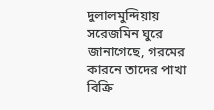দুলালমুন্দিয়ায় সরেজমিন ঘুরে জানাগেছে, গরমের কারনে তাদের পাখা বিক্রি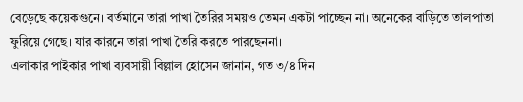বেড়েছে কয়েকগুনে। বর্তমানে তারা পাখা তৈরির সময়ও তেমন একটা পাচ্ছেন না। অনেকের বাড়িতে তালপাতা ফুরিয়ে গেছে। যার কারনে তারা পাখা তৈরি করতে পারছেননা।
এলাকার পাইকার পাখা ব্যবসায়ী বিল্লাল হোসেন জানান, গত ৩/৪ দিন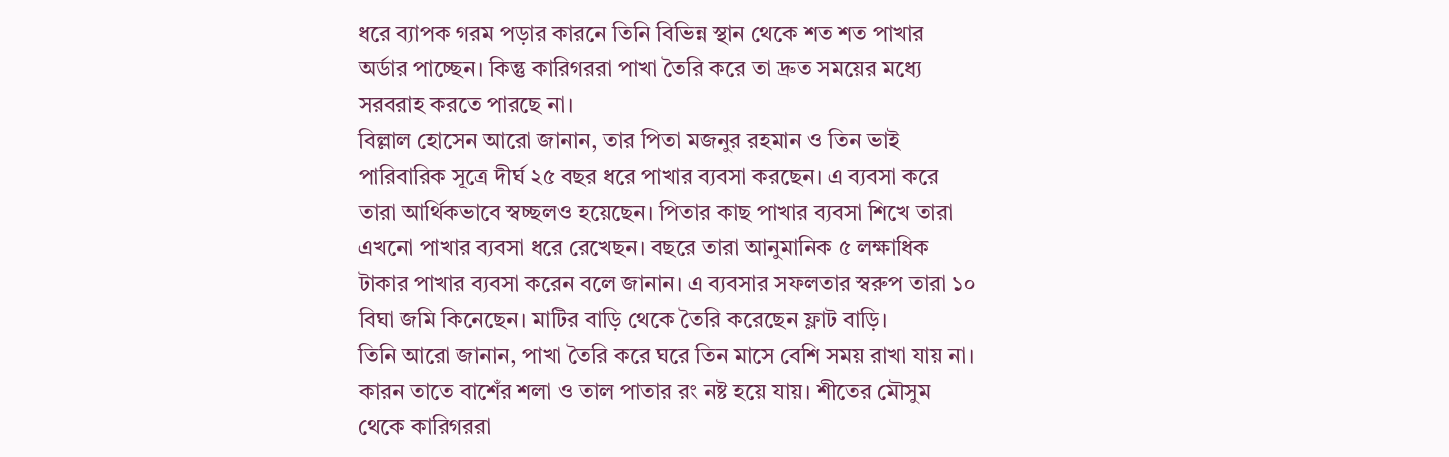ধরে ব্যাপক গরম পড়ার কারনে তিনি বিভিন্ন স্থান থেকে শত শত পাখার অর্ডার পাচ্ছেন। কিন্তু কারিগররা পাখা তৈরি করে তা দ্রুত সময়ের মধ্যে সরবরাহ করতে পারছে না।
বিল্লাল হোসেন আরো জানান, তার পিতা মজনুর রহমান ও তিন ভাই পারিবারিক সূত্রে দীর্ঘ ২৫ বছর ধরে পাখার ব্যবসা করছেন। এ ব্যবসা করে তারা আর্থিকভাবে স্বচ্ছলও হয়েছেন। পিতার কাছ পাখার ব্যবসা শিখে তারা এখনো পাখার ব্যবসা ধরে রেখেছন। বছরে তারা আনুমানিক ৫ লক্ষাধিক টাকার পাখার ব্যবসা করেন বলে জানান। এ ব্যবসার সফলতার স্বরুপ তারা ১০ বিঘা জমি কিনেছেন। মাটির বাড়ি থেকে তৈরি করেছেন ফ্লাট বাড়ি।
তিনি আরো জানান, পাখা তৈরি করে ঘরে তিন মাসে বেশি সময় রাখা যায় না। কারন তাতে বাশেঁর শলা ও তাল পাতার রং নষ্ট হয়ে যায়। শীতের মৌসুম থেকে কারিগররা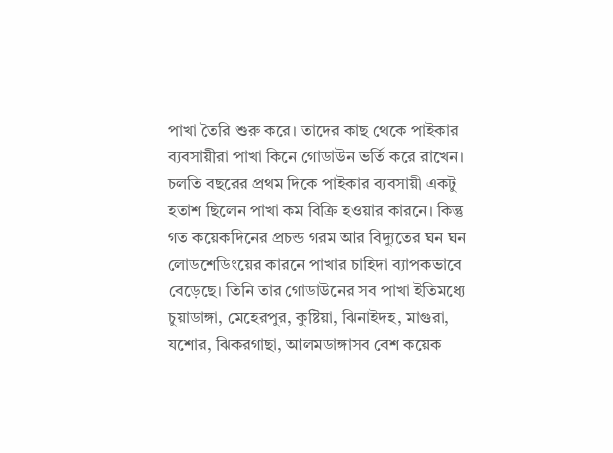পাখা তৈরি শুরু করে। তাদের কাছ থেকে পাইকার ব্যবসায়ীরা পাখা কিনে গোডাউন ভর্তি করে রাখেন। চলতি বছরের প্রথম দিকে পাইকার ব্যবসায়ী একটু হতাশ ছিলেন পাখা কম বিক্রি হওয়ার কারনে। কিন্তু গত কয়েকদিনের প্রচন্ড গরম আর বিদ্যুতের ঘন ঘন লোডশেডিংয়ের কারনে পাখার চাহিদা ব্যাপকভাবে বেড়েছে। তিনি তার গোডাউনের সব পাখা ইতিমধ্যে চুয়াডাঙ্গা, মেহেরপুর, কুষ্টিয়া, ঝিনাইদহ, মাগুরা, যশোর, ঝিকরগাছা, আলমডাঙ্গাসব বেশ কয়েক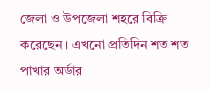জেলা ও উপজেলা শহরে বিক্রি করেছেন। এখনো প্রতিদিন শত শত পাখার অর্ডার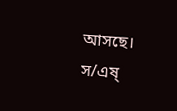আসছে।
স/এষ্